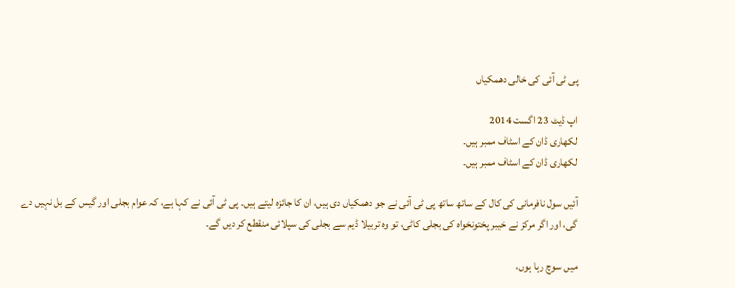پی ٹی آئی کی خالی دھمکیاں

اپ ڈیٹ 23 اگست 2014
لکھاری ڈان کے اسٹاف ممبر ہیں۔
لکھاری ڈان کے اسٹاف ممبر ہیں۔

آئیں سول نافرمانی کی کال کے ساتھ ساتھ پی ٹی آئی نے جو دھمکیاں دی ہیں، ان کا جائزہ لیتے ہیں۔ پی ٹی آئی نے کہا ہے، کہ عوام بجلی اور گیس کے بل نہیں دے گی، اور اگر مرکز نے خیبر پختونخواہ کی بجلی کاٹی، تو وہ تربیلا ڈیم سے بجلی کی سپلائی منقطع کر دیں گے۔

میں سوچ رہا ہوں،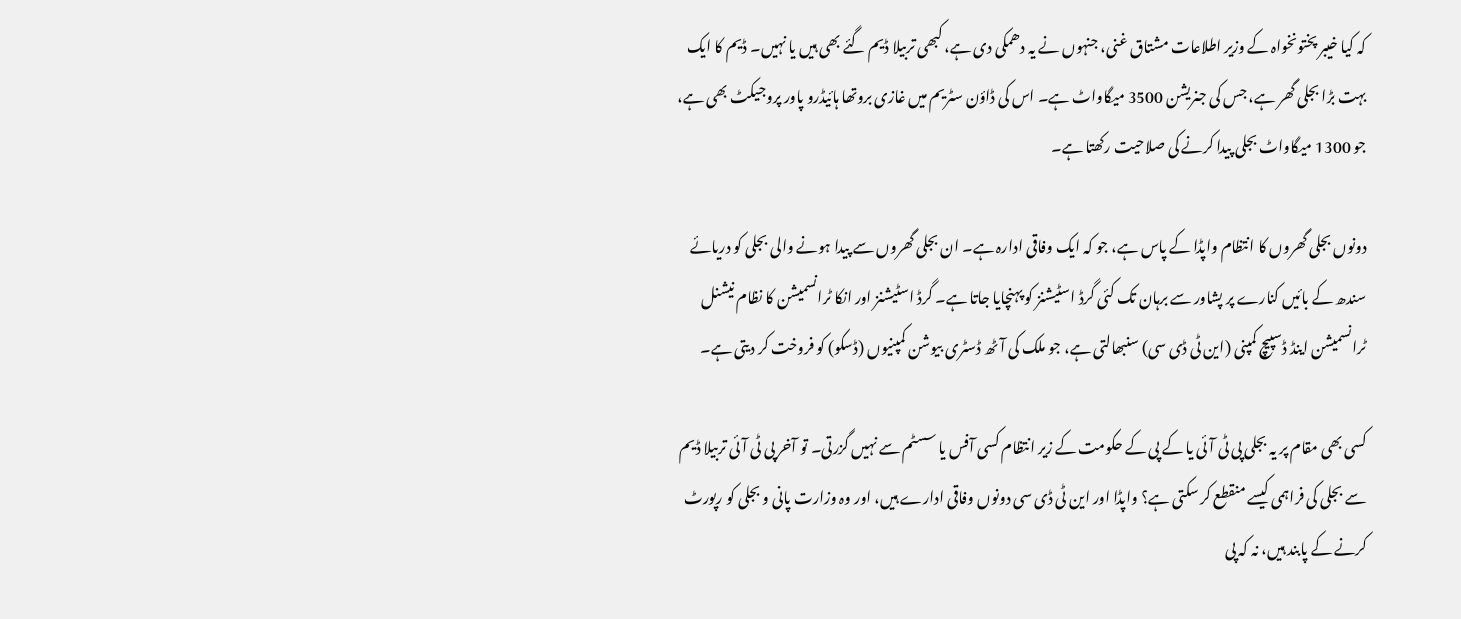کہ کیا خیبر پختونخواہ کے وزیر اطلاعات مشتاق غنی، جنہوں نے یہ دھمکی دی ہے، کبھی تربیلا ڈیم گئے بھی ہیں یا نہیں۔ ڈیم کا ایک بہت بڑا بجلی گھر ہے، جس کی جنریشن 3500 میگاواٹ ہے۔ اس کی ڈاؤن سٹریم میں غازی بروتھا ہائیڈرو پاور پروجیکٹ بھی ہے، جو 1300 میگاواٹ بجلی پیدا کرنے کی صلاحیت رکھتا ہے۔

دونوں بجلی گھروں کا انتظام واپڈا کے پاس ہے، جو کہ ایک وفاقی ادارہ ہے۔ ان بجلی گھروں سے پیدا ہونے والی بجلی کو دریائے سندھ کے بائیں کنارے پر پشاور سے برہان تک کئی گرڈ اسٹیشنز کو پہنچایا جاتا ہے۔ گرڈ اسٹیشنز اور انکا ٹرانسمیشن کا نظام نیشنل ٹرانسمیشن اینڈ ڈسپیچ کمپنی (این ٹی ڈی سی) سنبھالتی ہے، جو ملک کی آٹھ ڈسٹری بیوشن کمپنیوں (ڈسکو) کو فروخت کر دیتی ہے۔

کسی بھی مقام پر یہ بجلی پی ٹی آئی یا کے پی کے حکومت کے زیر انتظام کسی آفس یا سسٹم سے نہیں گزرتی۔ تو آخر پی ٹی آئی تربیلا ڈیم سے بجلی کی فراہمی کیسے منقطع کر سکتی ہے؟ واپڈا اور این ٹی ڈی سی دونوں وفاقی ادارے ہیں، اور وہ وزارت پانی و بجلی کو رپورٹ کرنے کے پابند ہیں، نہ کہ پی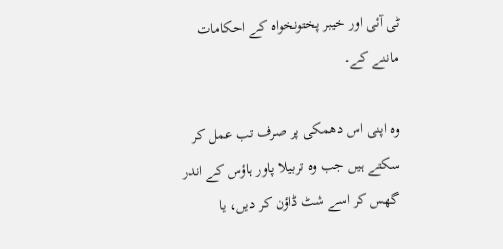ٹی آئی اور خیبر پختونخواہ کے احکامات ماننے کے۔

وہ اپنی اس دھمکی پر صرف تب عمل کر سکتے ہیں جب وہ تربیلا پاور ہاؤس کے اندر گھس کر اسے شٹ ڈاؤن کر دیں، یا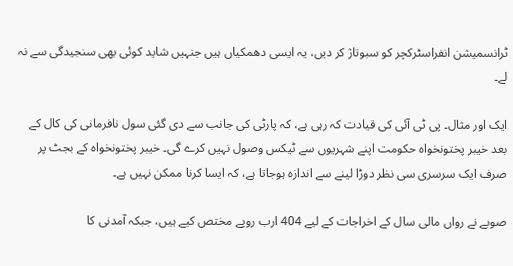ٹرانسمیشن انفراسٹرکچر کو سبوتاژ کر دیں، یہ ایسی دھمکیاں ہیں جنہیں شاید کوئی بھی سنجیدگی سے نہ لے۔

ایک اور مثال۔ پی ٹی آئی کی قیادت کہ رہی ہے، کہ پارٹی کی جانب سے دی گئی سول نافرمانی کی کال کے بعد خیبر پختونخواہ حکومت اپنے شہریوں سے ٹیکس وصول نہیں کرے گی۔ خیبر پختونخواہ کے بجٹ پر صرف ایک سرسری سی نظر دوڑا لینے سے اندازہ ہوجاتا ہے، کہ ایسا کرنا ممکن نہیں ہے۔

صوبے نے رواں مالی سال کے اخراجات کے لیے 404 ارب روپے مختص کیے ہیں، جبکہ آمدنی کا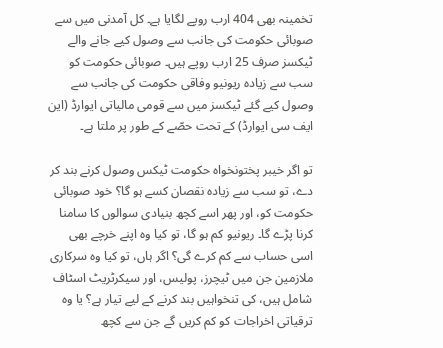تخمینہ بھی 404 ارب روپے لگایا ہے۔ کل آمدنی میں سے صوبائی حکومت کی جانب سے وصول کیے جانے والے ٹیکسز صرف 25 ارب روپے ہیں۔ صوبائی حکومت کو سب سے زیادہ ریونیو وفاقی حکومت کی جانب سے وصول کیے گئے ٹیکسز میں سے قومی مالیاتی ایوارڈ (این ایف سی ایوارڈ) کے تحت حصّے کے طور پر ملتا ہے۔

تو اگر خیبر پختونخواہ حکومت ٹیکس وصول کرنے بند کر دے، تو سب سے زیادہ نقصان کسے ہو گا؟ خود صوبائی حکومت کو، اور پھر اسے کچھ بنیادی سوالوں کا سامنا کرنا پڑے گا۔ ریونیو کم ہو گا، تو کیا وہ اپنے خرچے بھی اسی حساب سے کم کرے گی؟ اگر ہاں، تو کیا وہ سرکاری ملازمین جن میں ٹیچرز، پولیس، اور سیکرٹریٹ اسٹاف شامل ہیں، کی تنخواہیں بند کرنے کے لیے تیار ہے؟ یا وہ ترقیاتی اخراجات کو کم کریں گے جن سے کچھ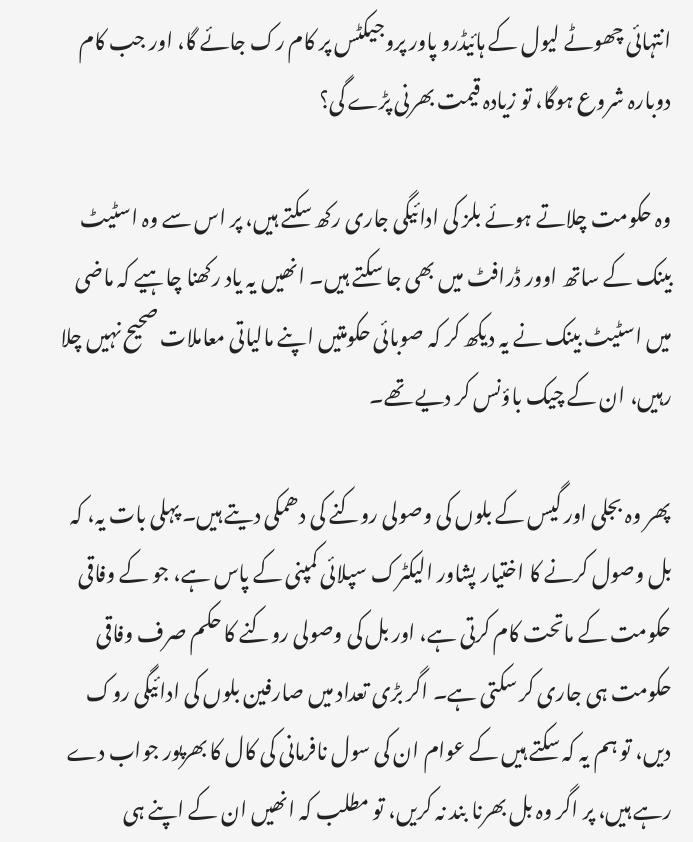انتہائی چھوٹے لیول کے ہائیڈرو پاور پروجیکٹس پر کام رک جائے گا، اور جب کام دوبارہ شروع ہوگا، تو زیادہ قیمت بھرنی پڑے گی؟

وہ حکومت چلاتے ہوئے بلز کی ادائیگی جاری رکھ سکتے ہیں، پر اس سے وہ اسٹیٹ بینک کے ساتھ اوور ڈرافٹ میں بھی جا سکتے ہیں۔ انھیں یہ یاد رکھنا چاہیے کہ ماضی میں اسٹیٹ بینک نے یہ دیکھ کر کہ صوبائی حکومتیں اپنے مالیاتی معاملات صحیح نہیں چلا رہیں، ان کے چیک باؤنس کر دیے تھے۔

پھر وہ بجلی اور گیس کے بلوں کی وصولی روکنے کی دھمکی دیتے ہیں۔ پہلی بات یہ، کہ بل وصول کرنے کا اختیار پشاور الیکٹرک سپلائی کمپنی کے پاس ہے، جو کے وفاقی حکومت کے ماتحت کام کرتی ہے، اور بل کی وصولی روکنے کا حکم صرف وفاقی حکومت ہی جاری کر سکتی ہے۔ اگر بڑی تعداد میں صارفین بلوں کی ادائیگی روک دیں، تو ہم یہ کہ سکتے ہیں کے عوام ان کی سول نافرمانی کی کال کا بھرپور جواب دے رہے ہیں، پر اگر وہ بل بھرنا بند نہ کریں، تو مطلب کہ انھیں ان کے اپنے ہی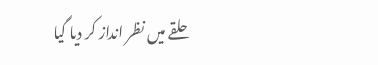حلقے میں نظر انداز کر دیا گیا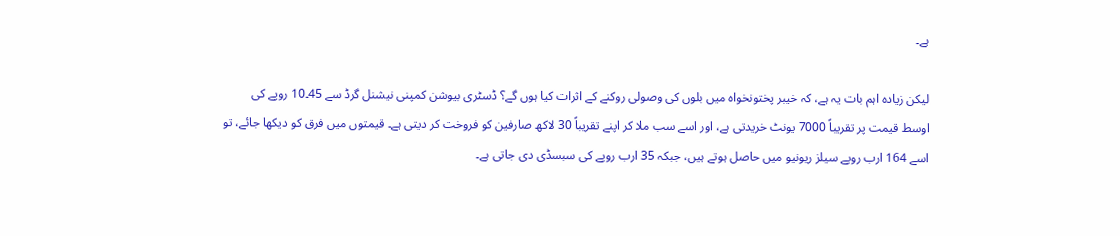ہے۔

لیکن زیادہ اہم بات یہ ہے، کہ خیبر پختونخواہ میں بلوں کی وصولی روکنے کے اثرات کیا ہوں گے؟ ڈسٹری بیوشن کمپنی نیشنل گرڈ سے 45۔10 روپے کی اوسط قیمت پر تقریباً 7000 یونٹ خریدتی ہے، اور اسے سب ملا کر اپنے تقریباً 30 لاکھ صارفین کو فروخت کر دیتی ہے۔ قیمتوں میں فرق کو دیکھا جائے، تو اسے 164 ارب روپے سیلز ریونیو میں حاصل ہوتے ہیں، جبکہ 35 ارب روپے کی سبسڈی دی جاتی ہے۔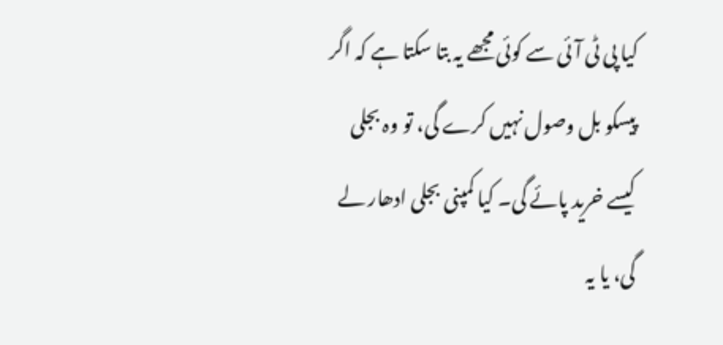کیا پی ٹی آئی سے کوئی مجھے یہ بتا سکتا ہے کہ اگر پیسکو بل وصول نہیں کرے گی، تو وہ بجلی کیسے خرید پائے گی۔ کیا کمپنی بجلی ادھار لے گی، یا یہ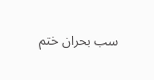سب بحران ختم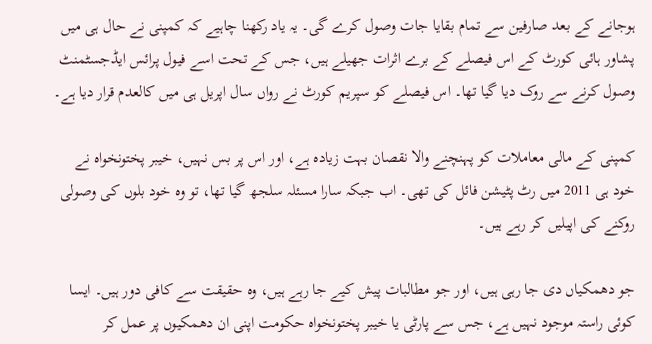ہوجانے کے بعد صارفین سے تمام بقایا جات وصول کرے گی۔ یہ یاد رکھنا چاہیے کہ کمپنی نے حال ہی میں پشاور ہائی کورٹ کے اس فیصلے کے برے اثرات جھیلے ہیں، جس کے تحت اسے فیول پرائس ایڈجسٹمنٹ وصول کرنے سے روک دیا گیا تھا۔ اس فیصلے کو سپریم کورٹ نے رواں سال اپریل ہی میں کالعدم قرار دیا ہے۔

کمپنی کے مالی معاملات کو پہنچنے والا نقصان بہت زیادہ ہے، اور اس پر بس نہیں، خیبر پختونخواہ نے خود ہی 2011 میں رٹ پٹیشن فائل کی تھی۔ اب جبکہ سارا مسئلہ سلجھ گیا تھا، تو وہ خود بلوں کی وصولی روکنے کی اپیلیں کر رہے ہیں۔

جو دھمکیاں دی جا رہی ہیں، اور جو مطالبات پیش کیے جا رہے ہیں، وہ حقیقت سے کافی دور ہیں۔ ایسا کوئی راستہ موجود نہیں ہے، جس سے پارٹی یا خیبر پختونخواہ حکومت اپنی ان دھمکیوں پر عمل کر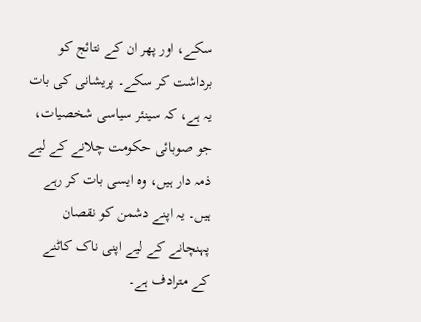سکے، اور پھر ان کے نتائج کو برداشت کر سکے۔ پریشانی کی بات یہ ہے، کہ سینئر سیاسی شخصیات، جو صوبائی حکومت چلانے کے لیے ذمہ دار ہیں، وہ ایسی بات کر رہے ہیں۔ یہ اپنے دشمن کو نقصان پہنچانے کے لیے اپنی ناک کاٹنے کے مترادف ہے۔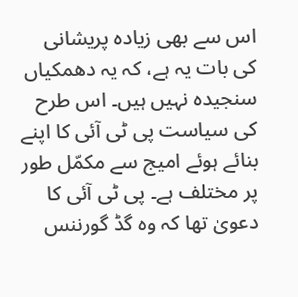اس سے بھی زیادہ پریشانی کی بات یہ ہے، کہ یہ دھمکیاں سنجیدہ نہیں ہیں۔ اس طرح کی سیاست پی ٹی آئی کا اپنے بنائے ہوئے امیج سے مکمّل طور پر مختلف ہے۔ پی ٹی آئی کا دعویٰ تھا کہ وہ گڈ گورننس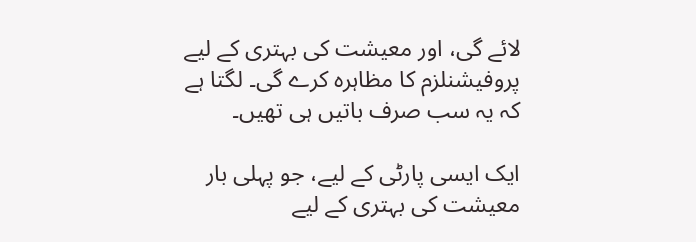لائے گی، اور معیشت کی بہتری کے لیے پروفیشنلزم کا مظاہرہ کرے گی۔ لگتا ہے کہ یہ سب صرف باتیں ہی تھیں۔

ایک ایسی پارٹی کے لیے، جو پہلی بار معیشت کی بہتری کے لیے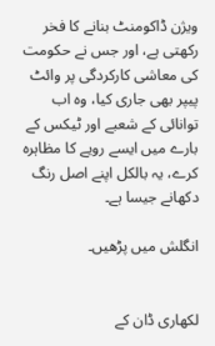ویژن ڈاکومنٹ بنانے کا فخر رکھتی ہے، اور جس نے حکومت کی معاشی کارکردگی پر وائٹ پیپر بھی جاری کیا، وہ اب توانائی کے شعبے اور ٹیکس کے بارے میں ایسے رویے کا مظاہرہ کرے، یہ بالکل اپنے اصل رنگ دکھانے جیسا ہے۔

انگلش میں پڑھیں۔


لکھاری ڈان کے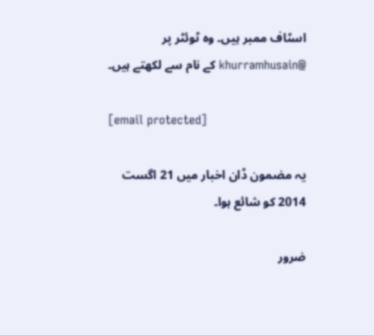اسٹاف ممبر ہیں۔ وہ ٹوئٹر پر @khurramhusain کے نام سے لکھتے ہیں۔

[email protected]

یہ مضمون ڈان اخبار میں 21 اگست 2014 کو شائع ہوا۔

ضرور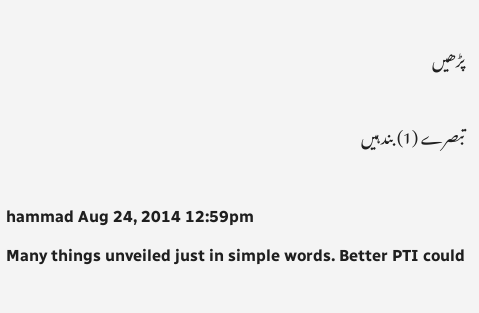پڑھیں

تبصرے (1) بند ہیں

hammad Aug 24, 2014 12:59pm
Many things unveiled just in simple words. Better PTI could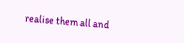realise them all and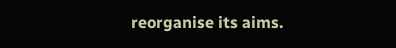reorganise its aims.